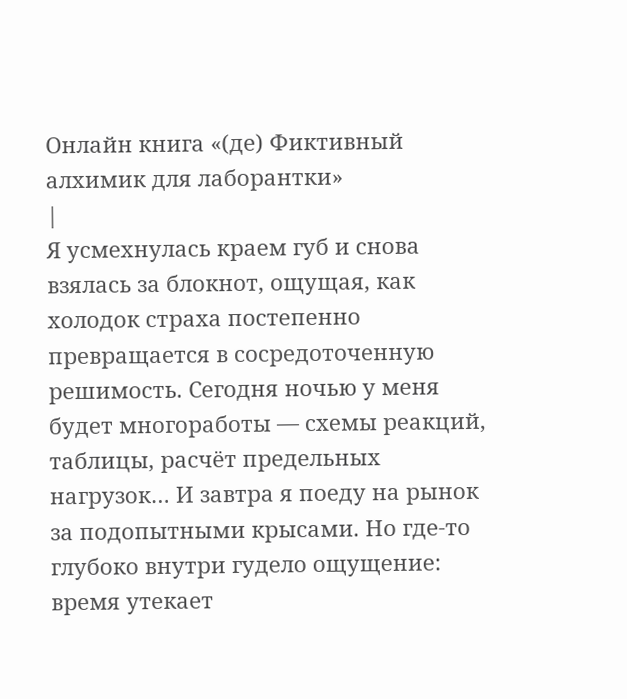Онлайн книга «(де) Фиктивный алхимик для лаборантки»
|
Я усмехнулась краем губ и снова взялась за блокнот, ощущая, как холодок страха постепенно превращается в сосредоточенную решимость. Сегодня ночью у меня будет многоработы — схемы реакций, таблицы, расчёт предельных нагрузок… И завтра я поеду на рынок за подопытными крысами. Но где-то глубоко внутри гудело ощущение: время утекает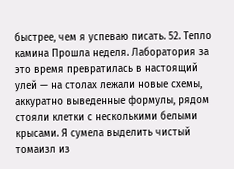быстрее, чем я успеваю писать. 52. Тепло камина Прошла неделя. Лаборатория за это время превратилась в настоящий улей — на столах лежали новые схемы, аккуратно выведенные формулы, рядом стояли клетки с несколькими белыми крысами. Я сумела выделить чистый томаизл из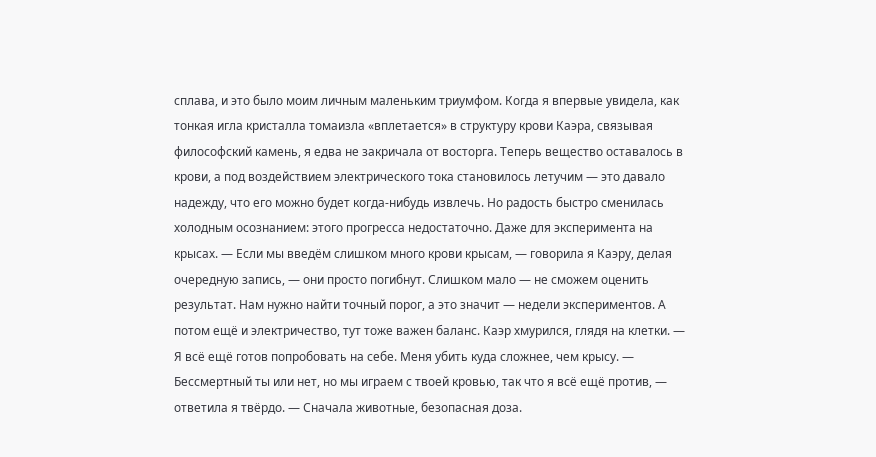сплава, и это было моим личным маленьким триумфом. Когда я впервые увидела, как тонкая игла кристалла томаизла «вплетается» в структуру крови Каэра, связывая философский камень, я едва не закричала от восторга. Теперь вещество оставалось в крови, а под воздействием электрического тока становилось летучим — это давало надежду, что его можно будет когда-нибудь извлечь. Но радость быстро сменилась холодным осознанием: этого прогресса недостаточно. Даже для эксперимента на крысах. — Если мы введём слишком много крови крысам, — говорила я Каэру, делая очередную запись, — они просто погибнут. Слишком мало — не сможем оценить результат. Нам нужно найти точный порог, а это значит — недели экспериментов. А потом ещё и электричество, тут тоже важен баланс. Каэр хмурился, глядя на клетки. — Я всё ещё готов попробовать на себе. Меня убить куда сложнее, чем крысу. — Бессмертный ты или нет, но мы играем с твоей кровью, так что я всё ещё против, — ответила я твёрдо. — Сначала животные, безопасная доза.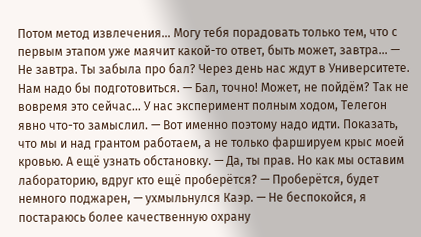Потом метод извлечения… Могу тебя порадовать только тем, что с первым этапом уже маячит какой-то ответ, быть может, завтра… — Не завтра. Ты забыла про бал? Через день нас ждут в Университете. Нам надо бы подготовиться. — Бал, точно! Может, не пойдём? Так не вовремя это сейчас… У нас эксперимент полным ходом, Телегон явно что-то замыслил. — Вот именно поэтому надо идти. Показать, что мы и над грантом работаем, а не только фаршируем крыс моей кровью. А ещё узнать обстановку. — Да, ты прав. Но как мы оставим лабораторию, вдруг кто ещё проберётся? — Проберётся, будет немного поджарен, — ухмыльнулся Каэр. — Не беспокойся, я постараюсь более качественную охрану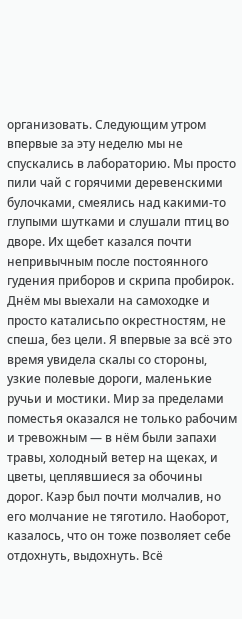организовать. Следующим утром впервые за эту неделю мы не спускались в лабораторию. Мы просто пили чай с горячими деревенскими булочками, смеялись над какими-то глупыми шутками и слушали птиц во дворе. Их щебет казался почти непривычным после постоянного гудения приборов и скрипа пробирок. Днём мы выехали на самоходке и просто каталисьпо окрестностям, не спеша, без цели. Я впервые за всё это время увидела скалы со стороны, узкие полевые дороги, маленькие ручьи и мостики. Мир за пределами поместья оказался не только рабочим и тревожным — в нём были запахи травы, холодный ветер на щеках, и цветы, цеплявшиеся за обочины дорог. Каэр был почти молчалив, но его молчание не тяготило. Наоборот, казалось, что он тоже позволяет себе отдохнуть, выдохнуть. Всё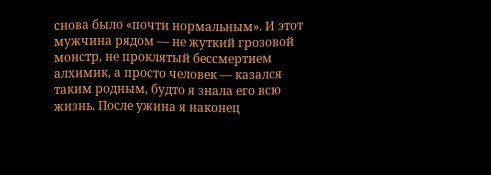снова было «почти нормальным». И этот мужчина рядом — не жуткий грозовой монстр, не проклятый бессмертием алхимик, а просто человек — казался таким родным, будто я знала его всю жизнь. После ужина я наконец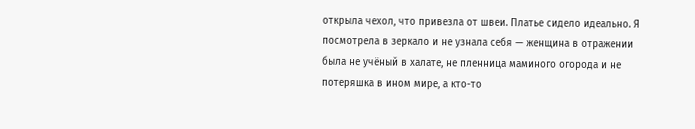открыла чехол, что привезла от швеи. Платье сидело идеально. Я посмотрела в зеркало и не узнала себя — женщина в отражении была не учёный в халате, не пленница маминого огорода и не потеряшка в ином мире, а кто-то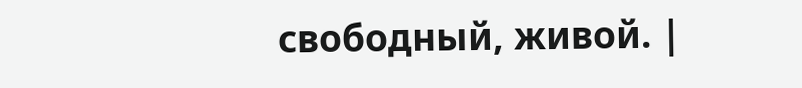свободный, живой. |